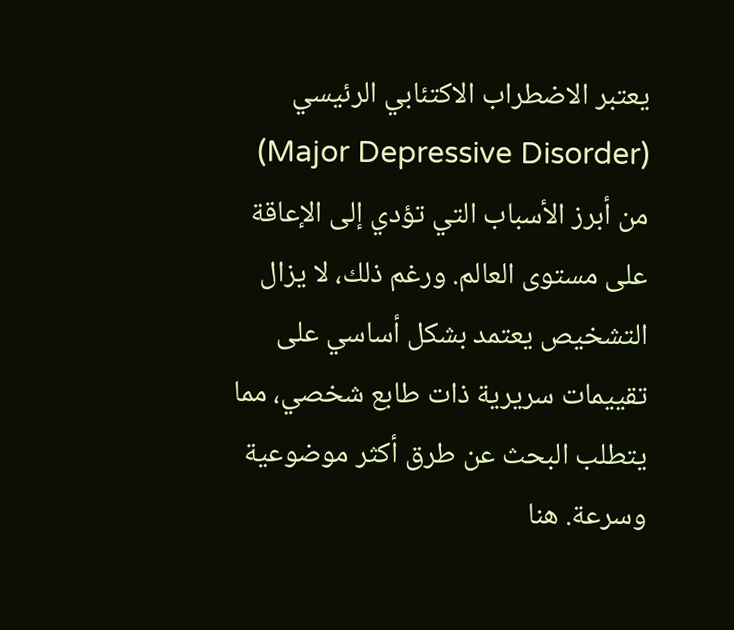يعتبر الاضطراب الاكتئابي الرئيسي (Major Depressive Disorder) من أبرز الأسباب التي تؤدي إلى الإعاقة على مستوى العالم. ورغم ذلك، لا يزال التشخيص يعتمد بشكل أساسي على تقييمات سريرية ذات طابع شخصي، مما يتطلب البحث عن طرق أكثر موضوعية وسرعة. هنا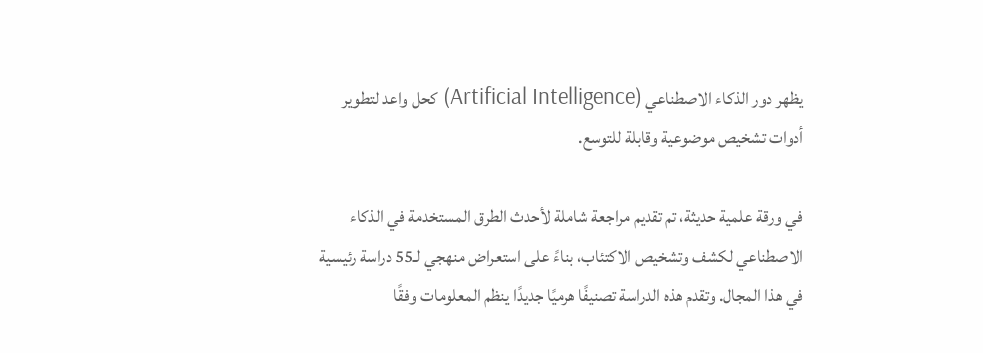يظهر دور الذكاء الاصطناعي (Artificial Intelligence) كحل واعد لتطوير أدوات تشخيص موضوعية وقابلة للتوسع.

في ورقة علمية حديثة، تم تقديم مراجعة شاملة لأحدث الطرق المستخدمة في الذكاء الاصطناعي لكشف وتشخيص الاكتئاب، بناءً على استعراض منهجي لـ55 دراسة رئيسية في هذا المجال. وتقدم هذه الدراسة تصنيفًا هرميًا جديدًا ينظم المعلومات وفقًا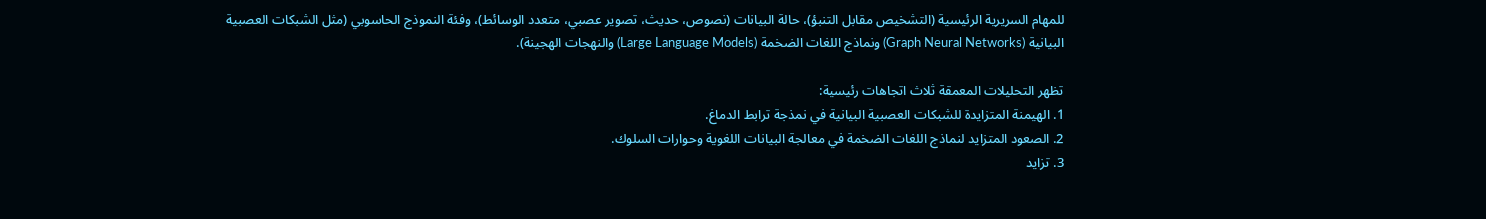للمهام السريرية الرئيسية (التشخيص مقابل التنبؤ)، حالة البيانات (نصوص، حديث، تصوير عصبي، متعدد الوسائط)، وفئة النموذج الحاسوبي (مثل الشبكات العصبية البيانية (Graph Neural Networks) ونماذج اللغات الضخمة (Large Language Models) والنهجات الهجينة).

تظهر التحليلات المعمقة ثلاث اتجاهات رئيسية:
1. الهيمنة المتزايدة للشبكات العصبية البيانية في نمذجة ترابط الدماغ.
2. الصعود المتزايد لنماذج اللغات الضخمة في معالجة البيانات اللغوية وحوارات السلوك.
3. تزايد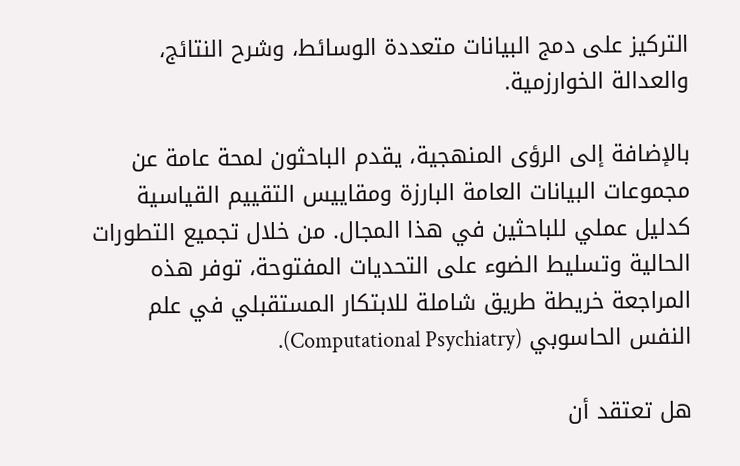التركيز على دمج البيانات متعددة الوسائط، وشرح النتائج، والعدالة الخوارزمية.

بالإضافة إلى الرؤى المنهجية، يقدم الباحثون لمحة عامة عن مجموعات البيانات العامة البارزة ومقاييس التقييم القياسية كدليل عملي للباحثين في هذا المجال. من خلال تجميع التطورات الحالية وتسليط الضوء على التحديات المفتوحة، توفر هذه المراجعة خريطة طريق شاملة للابتكار المستقبلي في علم النفس الحاسوبي (Computational Psychiatry).

هل تعتقد أن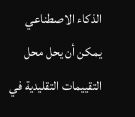الذكاء الاصطناعي يمكن أن يحل محل التقييمات التقليدية في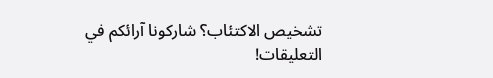تشخيص الاكتئاب؟ شاركونا آرائكم في التعليقات!